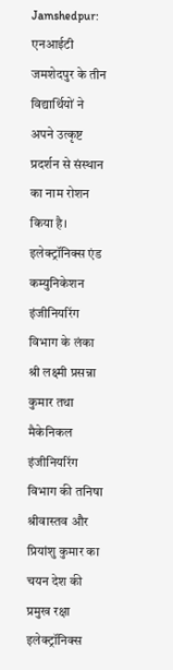Jamshedpur: एनआईटी जमशेदपुर के तीन विद्यार्थियों ने अपने उत्कृष्ट प्रदर्शन से संस्थान का नाम रोशन किया है। इलेक्ट्रॉनिक्स एंड कम्युनिकेशन इंजीनियरिंग विभाग के लंका श्री लक्ष्मी प्रसन्ना कुमार तथा मैकेनिकल इंजीनियरिंग विभाग की तनिषा श्रीवास्तव और प्रियांशु कुमार का चयन देश की प्रमुख रक्षा इलेक्ट्रॉनिक्स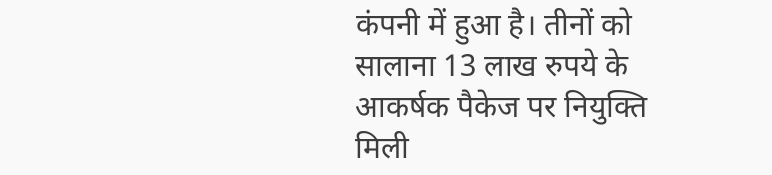कंपनी में हुआ है। तीनों को सालाना 13 लाख रुपये के आकर्षक पैकेज पर नियुक्ति मिली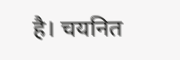है। चयनित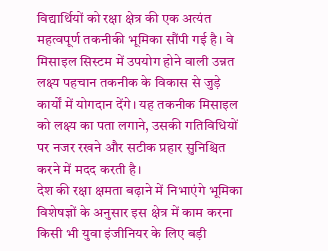विद्यार्थियों को रक्षा क्षेत्र की एक अत्यंत महत्वपूर्ण तकनीकी भूमिका सौंपी गई है। वे मिसाइल सिस्टम में उपयोग होने वाली उन्नत लक्ष्य पहचान तकनीक के विकास से जुड़े कार्यों में योगदान देंगे। यह तकनीक मिसाइल को लक्ष्य का पता लगाने, उसकी गतिविधियों पर नजर रखने और सटीक प्रहार सुनिश्चित करने में मदद करती है।
देश की रक्षा क्षमता बढ़ाने में निभाएंगे भूमिका
विशेषज्ञों के अनुसार इस क्षेत्र में काम करना किसी भी युवा इंजीनियर के लिए बड़ी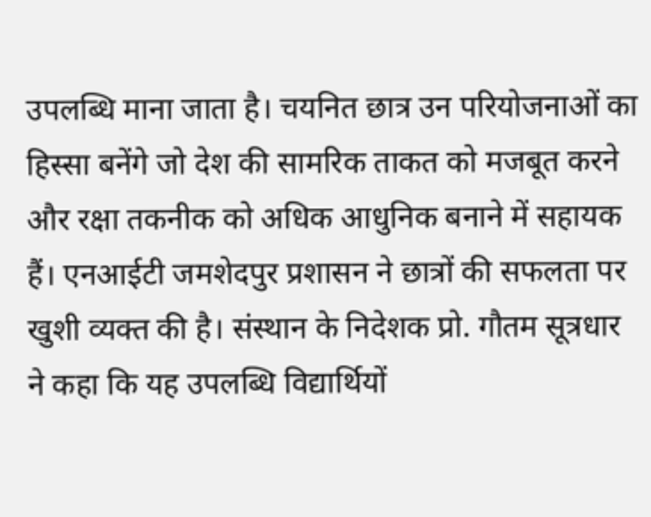उपलब्धि माना जाता है। चयनित छात्र उन परियोजनाओं का हिस्सा बनेंगे जो देश की सामरिक ताकत को मजबूत करने और रक्षा तकनीक को अधिक आधुनिक बनाने में सहायक हैं। एनआईटी जमशेदपुर प्रशासन ने छात्रों की सफलता पर खुशी व्यक्त की है। संस्थान के निदेशक प्रो. गौतम सूत्रधार ने कहा कि यह उपलब्धि विद्यार्थियों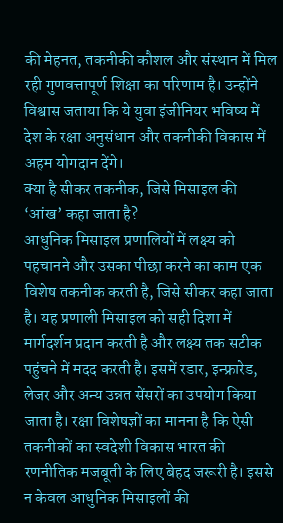की मेहनत, तकनीकी कौशल और संस्थान में मिल रही गुणवत्तापूर्ण शिक्षा का परिणाम है। उन्होंने विश्वास जताया कि ये युवा इंजीनियर भविष्य में देश के रक्षा अनुसंधान और तकनीकी विकास में अहम योगदान देंगे।
क्या है सीकर तकनीक, जिसे मिसाइल की ‘आंख’ कहा जाता है?
आधुनिक मिसाइल प्रणालियों में लक्ष्य को पहचानने और उसका पीछा करने का काम एक विशेष तकनीक करती है, जिसे सीकर कहा जाता है। यह प्रणाली मिसाइल को सही दिशा में मार्गदर्शन प्रदान करती है और लक्ष्य तक सटीक पहुंचने में मदद करती है। इसमें रडार, इन्फ्रारेड, लेजर और अन्य उन्नत सेंसरों का उपयोग किया जाता है। रक्षा विशेषज्ञों का मानना है कि ऐसी तकनीकों का स्वदेशी विकास भारत की रणनीतिक मजबूती के लिए बेहद जरूरी है। इससे न केवल आधुनिक मिसाइलों की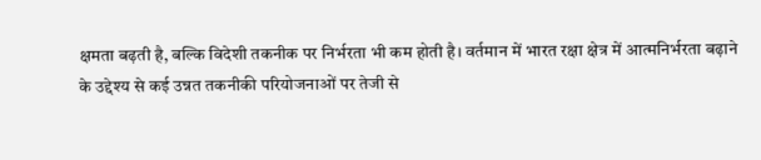क्षमता बढ़ती है, बल्कि विदेशी तकनीक पर निर्भरता भी कम होती है। वर्तमान में भारत रक्षा क्षेत्र में आत्मनिर्भरता बढ़ाने के उद्देश्य से कई उन्नत तकनीकी परियोजनाओं पर तेजी से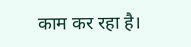काम कर रहा है।